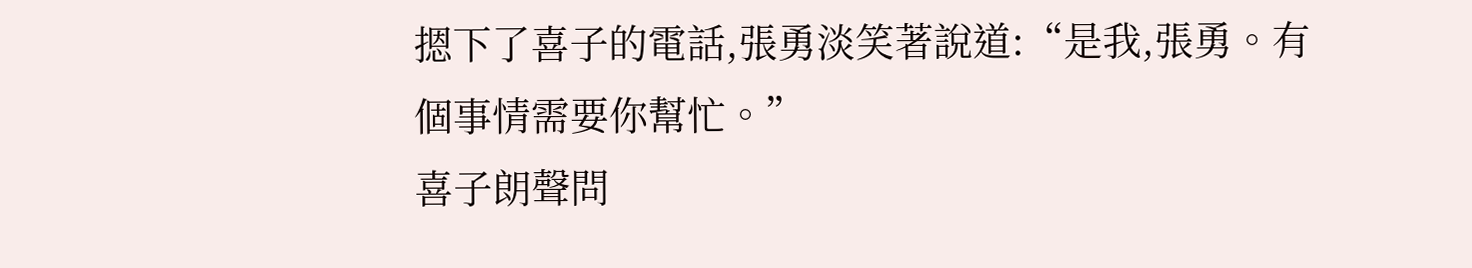摁下了喜子的電話,張勇淡笑著說道:“是我,張勇。有個事情需要你幫忙。”
喜子朗聲問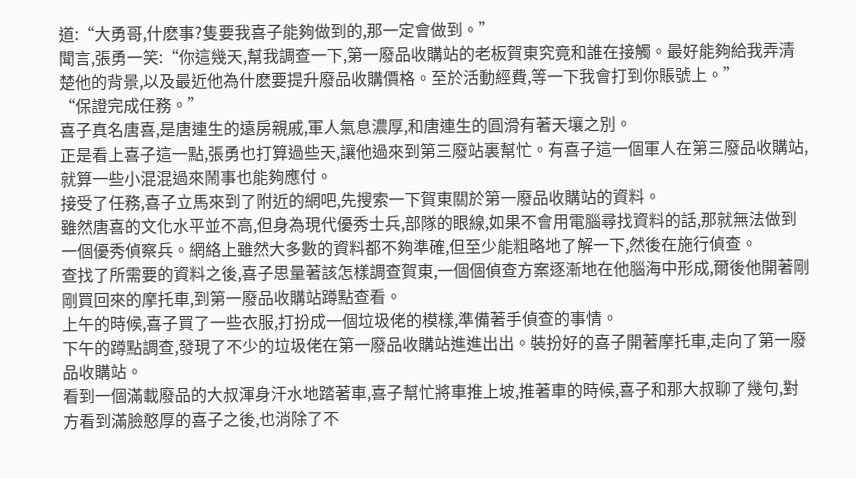道:“大勇哥,什麽事?隻要我喜子能夠做到的,那一定會做到。”
聞言,張勇一笑:“你這幾天,幫我調查一下,第一廢品收購站的老板賀東究竟和誰在接觸。最好能夠給我弄清楚他的背景,以及最近他為什麽要提升廢品收購價格。至於活動經費,等一下我會打到你賬號上。”
“保證完成任務。”
喜子真名唐喜,是唐連生的遠房親戚,軍人氣息濃厚,和唐連生的圓滑有著天壤之別。
正是看上喜子這一點,張勇也打算過些天,讓他過來到第三廢站裏幫忙。有喜子這一個軍人在第三廢品收購站,就算一些小混混過來鬧事也能夠應付。
接受了任務,喜子立馬來到了附近的網吧,先搜索一下賀東關於第一廢品收購站的資料。
雖然唐喜的文化水平並不高,但身為現代優秀士兵,部隊的眼線,如果不會用電腦尋找資料的話,那就無法做到一個優秀偵察兵。網絡上雖然大多數的資料都不夠準確,但至少能粗略地了解一下,然後在施行偵查。
查找了所需要的資料之後,喜子思量著該怎樣調查賀東,一個個偵查方案逐漸地在他腦海中形成,爾後他開著剛剛買回來的摩托車,到第一廢品收購站蹲點查看。
上午的時候,喜子買了一些衣服,打扮成一個垃圾佬的模樣,準備著手偵查的事情。
下午的蹲點調查,發現了不少的垃圾佬在第一廢品收購站進進出出。裝扮好的喜子開著摩托車,走向了第一廢品收購站。
看到一個滿載廢品的大叔渾身汗水地踏著車,喜子幫忙將車推上坡,推著車的時候,喜子和那大叔聊了幾句,對方看到滿臉憨厚的喜子之後,也消除了不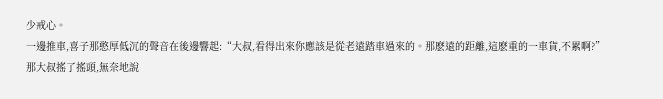少戒心。
一邊推車,喜子那憨厚低沉的聲音在後邊響起:“大叔,看得出來你應該是從老遠踏車過來的。那麽遠的距離,這麽重的一車貨,不累啊?”
那大叔搖了搖頭,無奈地說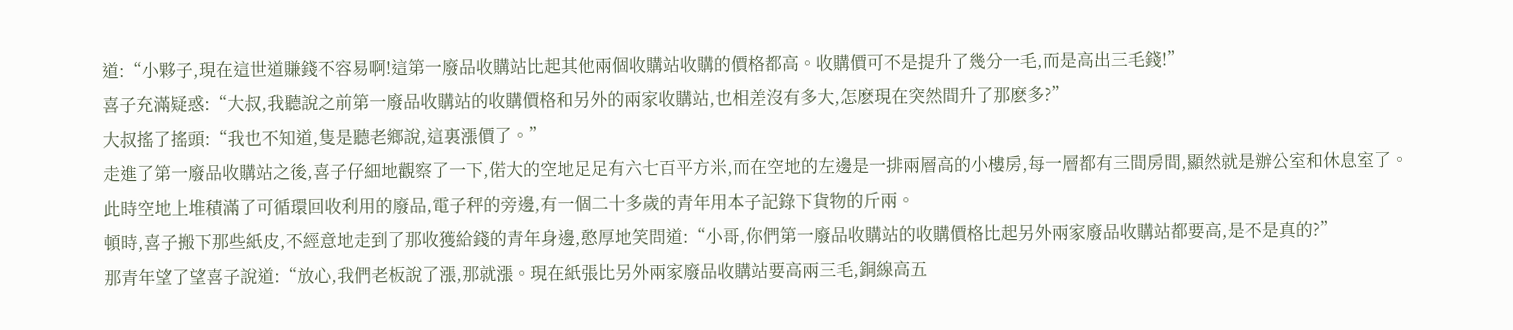道:“小夥子,現在這世道賺錢不容易啊!這第一廢品收購站比起其他兩個收購站收購的價格都高。收購價可不是提升了幾分一毛,而是高出三毛錢!”
喜子充滿疑惑:“大叔,我聽說之前第一廢品收購站的收購價格和另外的兩家收購站,也相差沒有多大,怎麽現在突然間升了那麽多?”
大叔搖了搖頭:“我也不知道,隻是聽老鄉說,這裏漲價了。”
走進了第一廢品收購站之後,喜子仔細地觀察了一下,偌大的空地足足有六七百平方米,而在空地的左邊是一排兩層高的小樓房,每一層都有三間房間,顯然就是辦公室和休息室了。
此時空地上堆積滿了可循環回收利用的廢品,電子秤的旁邊,有一個二十多歲的青年用本子記錄下貨物的斤兩。
頓時,喜子搬下那些紙皮,不經意地走到了那收獲給錢的青年身邊,憨厚地笑問道:“小哥,你們第一廢品收購站的收購價格比起另外兩家廢品收購站都要高,是不是真的?”
那青年望了望喜子說道:“放心,我們老板說了漲,那就漲。現在紙張比另外兩家廢品收購站要高兩三毛,銅線高五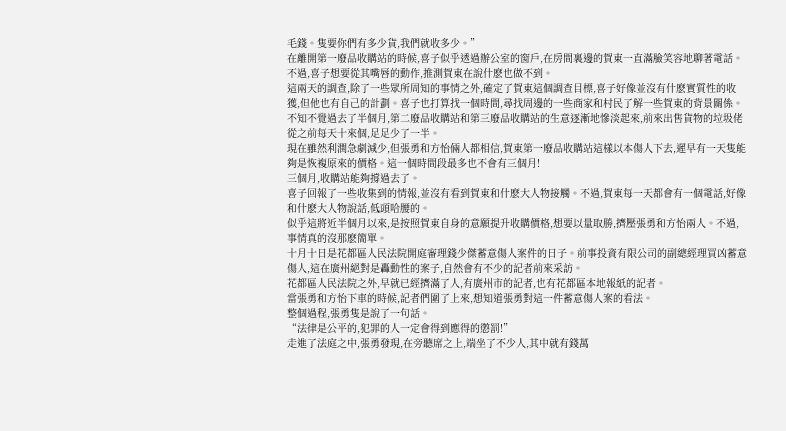毛錢。隻要你們有多少貨,我們就收多少。”
在離開第一廢品收購站的時候,喜子似乎透過辦公室的窗戶,在房間裏邊的賀東一直滿臉笑容地聊著電話。不過,喜子想要從其嘴唇的動作,推測賀東在說什麽也做不到。
這兩天的調查,除了一些眾所周知的事情之外,確定了賀東這個調查目標,喜子好像並沒有什麽實質性的收獲,但他也有自己的計劃。喜子也打算找一個時間,尋找周邊的一些商家和村民了解一些賀東的背景關係。
不知不覺過去了半個月,第二廢品收購站和第三廢品收購站的生意逐漸地慘淡起來,前來出售貨物的垃圾佬從之前每天十來個,足足少了一半。
現在雖然利潤急劇減少,但張勇和方怡倆人都相信,賀東第一廢品收購站這樣以本傷人下去,遲早有一天隻能夠是恢複原來的價格。這一個時間段最多也不會有三個月!
三個月,收購站能夠撐過去了。
喜子回報了一些收集到的情報,並沒有看到賀東和什麽大人物接觸。不過,賀東每一天都會有一個電話,好像和什麽大人物說話,低頭哈腰的。
似乎這將近半個月以來,是按照賀東自身的意願提升收購價格,想要以量取勝,擠壓張勇和方怡兩人。不過,事情真的沒那麽簡單。
十月十日是花都區人民法院開庭審理錢少傑蓄意傷人案件的日子。前事投資有限公司的副總經理買凶蓄意傷人,這在廣州絕對是轟動性的案子,自然會有不少的記者前來采訪。
花都區人民法院之外,早就已經擠滿了人,有廣州市的記者,也有花都區本地報紙的記者。
當張勇和方怡下車的時候,記者們圍了上來,想知道張勇對這一件蓄意傷人案的看法。
整個過程,張勇隻是說了一句話。
“法律是公平的,犯罪的人一定會得到應得的懲罰!”
走進了法庭之中,張勇發現,在旁聽席之上,端坐了不少人,其中就有錢萬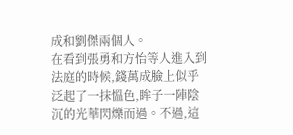成和劉傑兩個人。
在看到張勇和方怡等人進入到法庭的時候,錢萬成臉上似乎泛起了一抹慍色,眸子一陣陰沉的光華閃爍而過。不過,這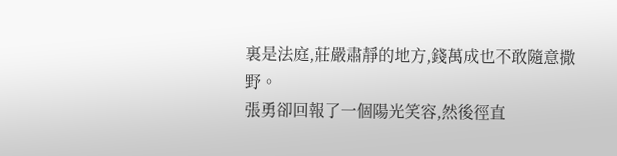裏是法庭,莊嚴肅靜的地方,錢萬成也不敢隨意撒野。
張勇卻回報了一個陽光笑容,然後徑直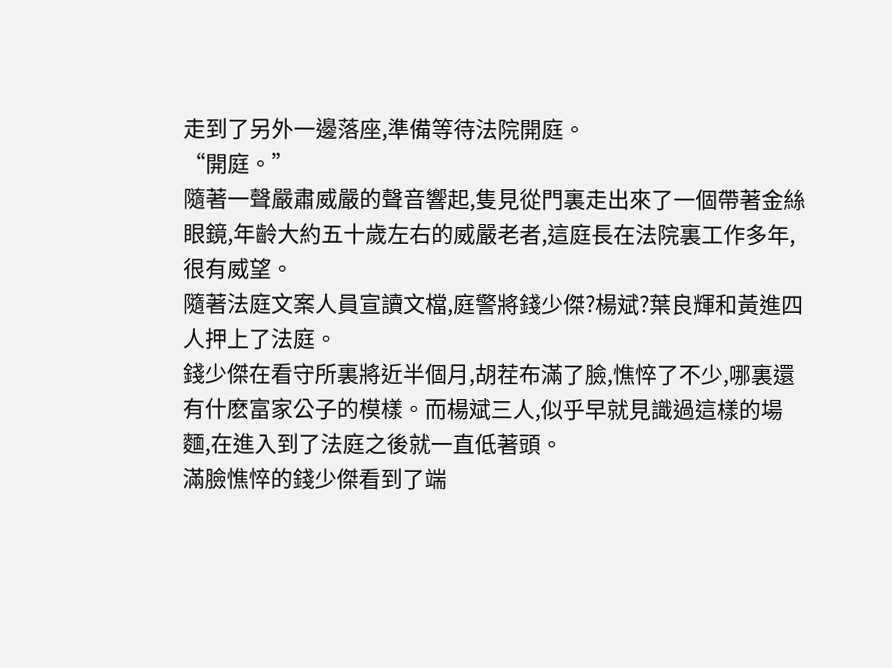走到了另外一邊落座,準備等待法院開庭。
“開庭。”
隨著一聲嚴肅威嚴的聲音響起,隻見從門裏走出來了一個帶著金絲眼鏡,年齡大約五十歲左右的威嚴老者,這庭長在法院裏工作多年,很有威望。
隨著法庭文案人員宣讀文檔,庭警將錢少傑?楊斌?葉良輝和黃進四人押上了法庭。
錢少傑在看守所裏將近半個月,胡茬布滿了臉,憔悴了不少,哪裏還有什麽富家公子的模樣。而楊斌三人,似乎早就見識過這樣的場麵,在進入到了法庭之後就一直低著頭。
滿臉憔悴的錢少傑看到了端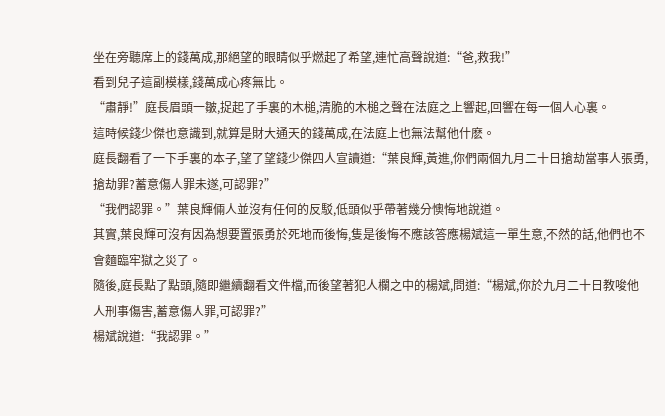坐在旁聽席上的錢萬成,那絕望的眼睛似乎燃起了希望,連忙高聲說道:“爸,救我!”
看到兒子這副模樣,錢萬成心疼無比。
“肅靜!”庭長眉頭一皺,捉起了手裏的木槌,清脆的木槌之聲在法庭之上響起,回響在每一個人心裏。
這時候錢少傑也意識到,就算是財大通天的錢萬成,在法庭上也無法幫他什麽。
庭長翻看了一下手裏的本子,望了望錢少傑四人宣讀道:“葉良輝,黃進,你們兩個九月二十日搶劫當事人張勇,搶劫罪?蓄意傷人罪未遂,可認罪?”
“我們認罪。”葉良輝倆人並沒有任何的反駁,低頭似乎帶著幾分懊悔地說道。
其實,葉良輝可沒有因為想要置張勇於死地而後悔,隻是後悔不應該答應楊斌這一單生意,不然的話,他們也不會麵臨牢獄之災了。
隨後,庭長點了點頭,隨即繼續翻看文件檔,而後望著犯人欄之中的楊斌,問道:“楊斌,你於九月二十日教唆他人刑事傷害,蓄意傷人罪,可認罪?”
楊斌說道:“我認罪。”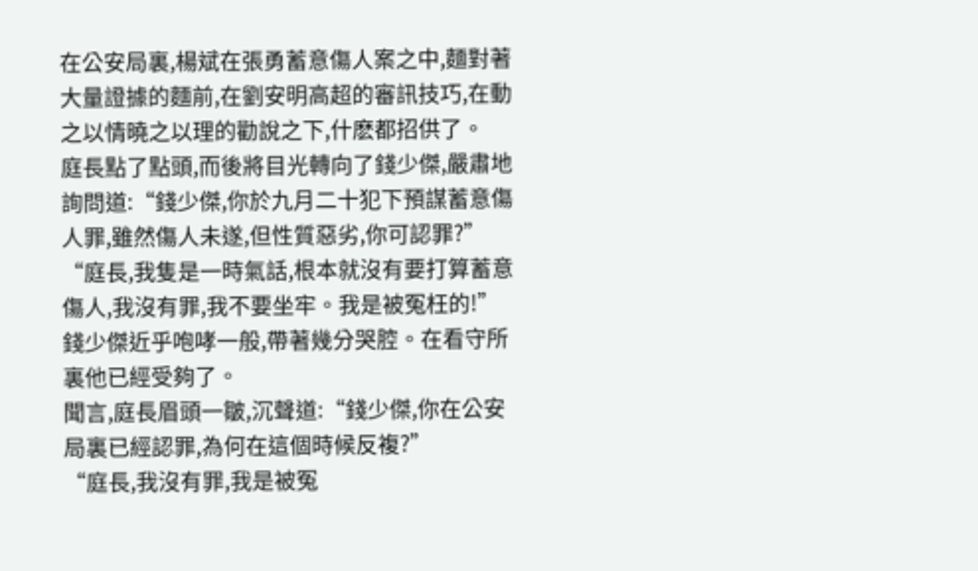在公安局裏,楊斌在張勇蓄意傷人案之中,麵對著大量證據的麵前,在劉安明高超的審訊技巧,在動之以情曉之以理的勸說之下,什麽都招供了。
庭長點了點頭,而後將目光轉向了錢少傑,嚴肅地詢問道:“錢少傑,你於九月二十犯下預謀蓄意傷人罪,雖然傷人未遂,但性質惡劣,你可認罪?”
“庭長,我隻是一時氣話,根本就沒有要打算蓄意傷人,我沒有罪,我不要坐牢。我是被冤枉的!”
錢少傑近乎咆哮一般,帶著幾分哭腔。在看守所裏他已經受夠了。
聞言,庭長眉頭一皺,沉聲道:“錢少傑,你在公安局裏已經認罪,為何在這個時候反複?”
“庭長,我沒有罪,我是被冤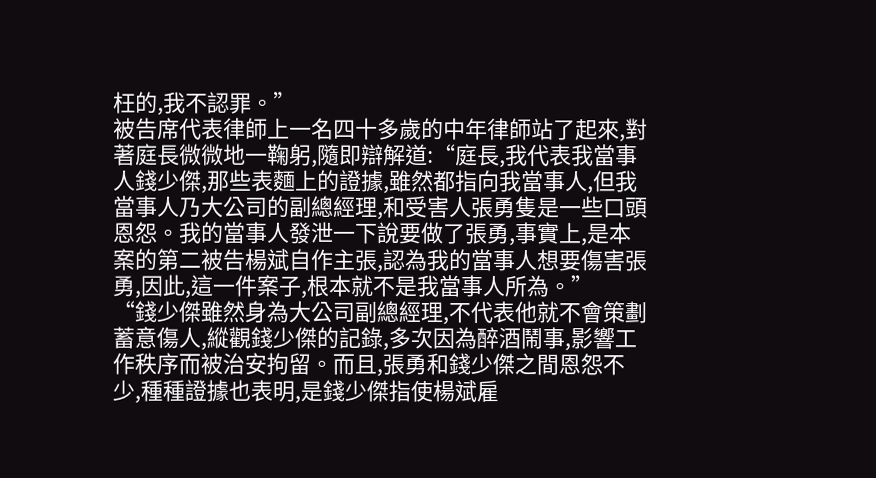枉的,我不認罪。”
被告席代表律師上一名四十多歲的中年律師站了起來,對著庭長微微地一鞠躬,隨即辯解道:“庭長,我代表我當事人錢少傑,那些表麵上的證據,雖然都指向我當事人,但我當事人乃大公司的副總經理,和受害人張勇隻是一些口頭恩怨。我的當事人發泄一下說要做了張勇,事實上,是本案的第二被告楊斌自作主張,認為我的當事人想要傷害張勇,因此,這一件案子,根本就不是我當事人所為。”
“錢少傑雖然身為大公司副總經理,不代表他就不會策劃蓄意傷人,縱觀錢少傑的記錄,多次因為醉酒鬧事,影響工作秩序而被治安拘留。而且,張勇和錢少傑之間恩怨不少,種種證據也表明,是錢少傑指使楊斌雇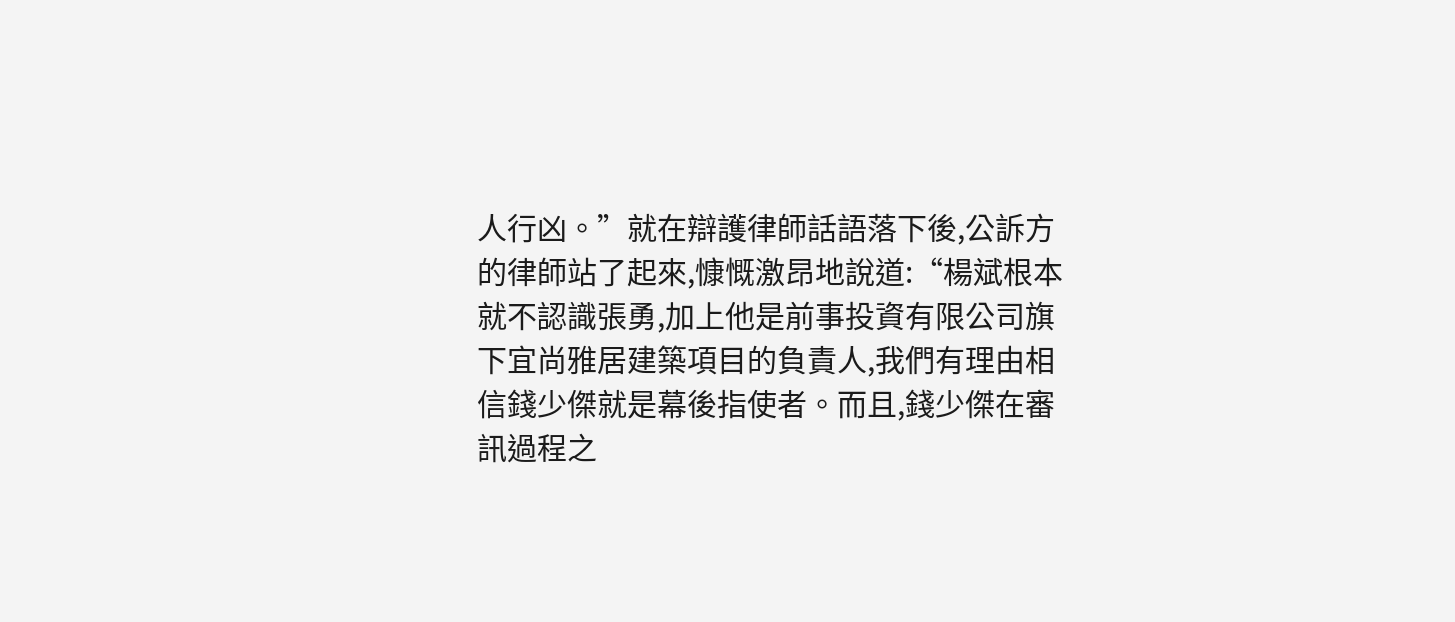人行凶。”就在辯護律師話語落下後,公訴方的律師站了起來,慷慨激昂地說道:“楊斌根本就不認識張勇,加上他是前事投資有限公司旗下宜尚雅居建築項目的負責人,我們有理由相信錢少傑就是幕後指使者。而且,錢少傑在審訊過程之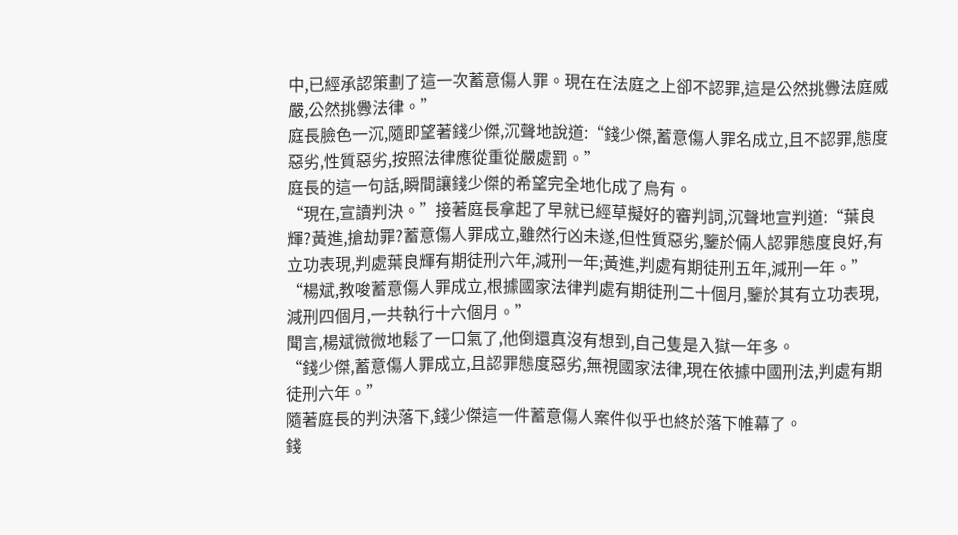中,已經承認策劃了這一次蓄意傷人罪。現在在法庭之上卻不認罪,這是公然挑釁法庭威嚴,公然挑釁法律。”
庭長臉色一沉,隨即望著錢少傑,沉聲地說道:“錢少傑,蓄意傷人罪名成立,且不認罪,態度惡劣,性質惡劣,按照法律應從重從嚴處罰。”
庭長的這一句話,瞬間讓錢少傑的希望完全地化成了烏有。
“現在,宣讀判決。”接著庭長拿起了早就已經草擬好的審判詞,沉聲地宣判道:“葉良輝?黃進,搶劫罪?蓄意傷人罪成立,雖然行凶未遂,但性質惡劣,鑒於倆人認罪態度良好,有立功表現,判處葉良輝有期徒刑六年,減刑一年;黃進,判處有期徒刑五年,減刑一年。”
“楊斌,教唆蓄意傷人罪成立,根據國家法律判處有期徒刑二十個月,鑒於其有立功表現,減刑四個月,一共執行十六個月。”
聞言,楊斌微微地鬆了一口氣了,他倒還真沒有想到,自己隻是入獄一年多。
“錢少傑,蓄意傷人罪成立,且認罪態度惡劣,無視國家法律,現在依據中國刑法,判處有期徒刑六年。”
隨著庭長的判決落下,錢少傑這一件蓄意傷人案件似乎也終於落下帷幕了。
錢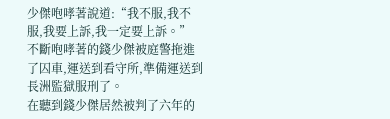少傑咆哮著說道:“我不服,我不服,我要上訴,我一定要上訴。”
不斷咆哮著的錢少傑被庭警拖進了囚車,運送到看守所,準備運送到長洲監獄服刑了。
在聽到錢少傑居然被判了六年的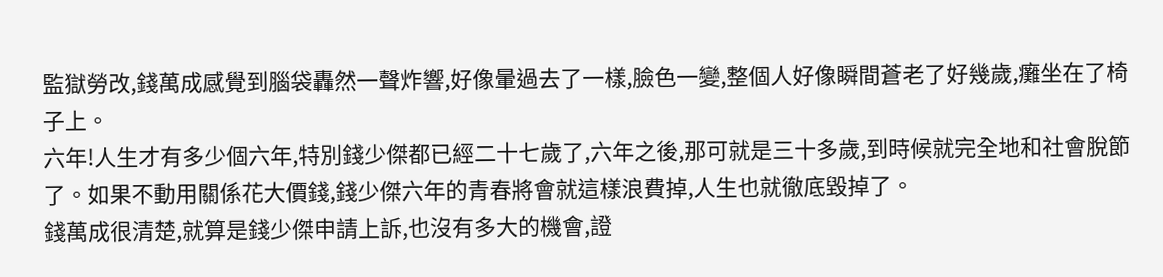監獄勞改,錢萬成感覺到腦袋轟然一聲炸響,好像暈過去了一樣,臉色一變,整個人好像瞬間蒼老了好幾歲,癱坐在了椅子上。
六年!人生才有多少個六年,特別錢少傑都已經二十七歲了,六年之後,那可就是三十多歲,到時候就完全地和社會脫節了。如果不動用關係花大價錢,錢少傑六年的青春將會就這樣浪費掉,人生也就徹底毀掉了。
錢萬成很清楚,就算是錢少傑申請上訴,也沒有多大的機會,證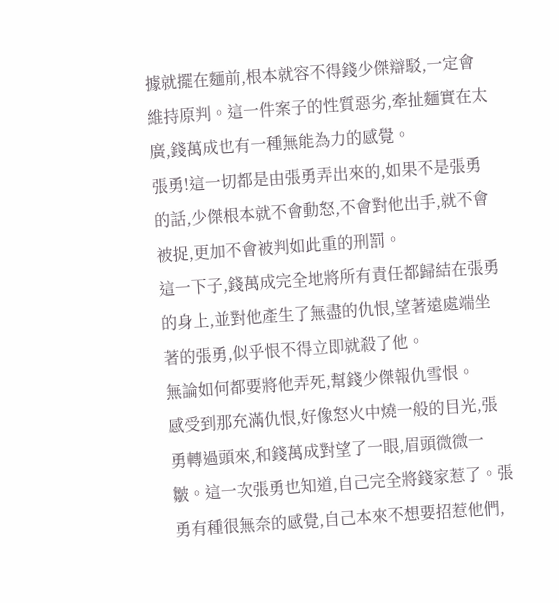據就擺在麵前,根本就容不得錢少傑辯駁,一定會維持原判。這一件案子的性質惡劣,牽扯麵實在太廣,錢萬成也有一種無能為力的感覺。
張勇!這一切都是由張勇弄出來的,如果不是張勇的話,少傑根本就不會動怒,不會對他出手,就不會被捉,更加不會被判如此重的刑罰。
這一下子,錢萬成完全地將所有責任都歸結在張勇的身上,並對他產生了無盡的仇恨,望著遠處端坐著的張勇,似乎恨不得立即就殺了他。
無論如何都要將他弄死,幫錢少傑報仇雪恨。
感受到那充滿仇恨,好像怒火中燒一般的目光,張勇轉過頭來,和錢萬成對望了一眼,眉頭微微一皺。這一次張勇也知道,自己完全將錢家惹了。張勇有種很無奈的感覺,自己本來不想要招惹他們,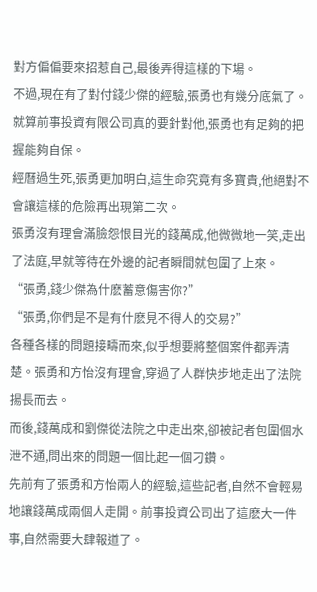對方偏偏要來招惹自己,最後弄得這樣的下場。
不過,現在有了對付錢少傑的經驗,張勇也有幾分底氣了。就算前事投資有限公司真的要針對他,張勇也有足夠的把握能夠自保。
經曆過生死,張勇更加明白,這生命究竟有多寶貴,他絕對不會讓這樣的危險再出現第二次。
張勇沒有理會滿臉怨恨目光的錢萬成,他微微地一笑,走出了法庭,早就等待在外邊的記者瞬間就包圍了上來。
“張勇,錢少傑為什麽蓄意傷害你?”
“張勇,你們是不是有什麽見不得人的交易?”
各種各樣的問題接疇而來,似乎想要將整個案件都弄清楚。張勇和方怡沒有理會,穿過了人群快步地走出了法院揚長而去。
而後,錢萬成和劉傑從法院之中走出來,卻被記者包圍個水泄不通,問出來的問題一個比起一個刁鑽。
先前有了張勇和方怡兩人的經驗,這些記者,自然不會輕易地讓錢萬成兩個人走開。前事投資公司出了這麽大一件事,自然需要大肆報道了。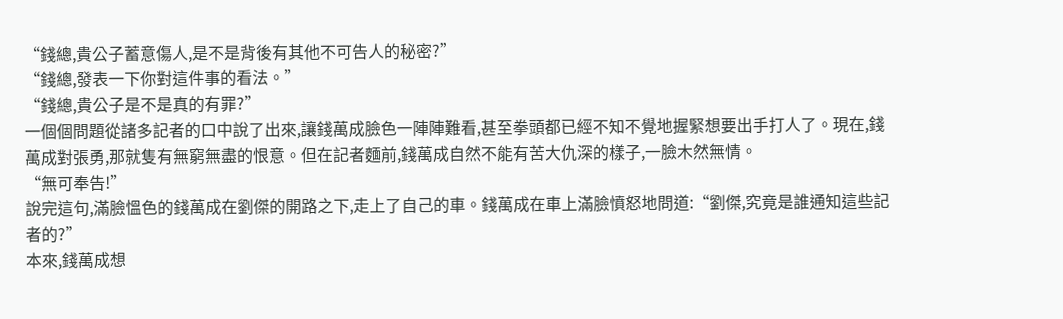“錢總,貴公子蓄意傷人,是不是背後有其他不可告人的秘密?”
“錢總,發表一下你對這件事的看法。”
“錢總,貴公子是不是真的有罪?”
一個個問題從諸多記者的口中說了出來,讓錢萬成臉色一陣陣難看,甚至拳頭都已經不知不覺地握緊想要出手打人了。現在,錢萬成對張勇,那就隻有無窮無盡的恨意。但在記者麵前,錢萬成自然不能有苦大仇深的樣子,一臉木然無情。
“無可奉告!”
說完這句,滿臉慍色的錢萬成在劉傑的開路之下,走上了自己的車。錢萬成在車上滿臉憤怒地問道:“劉傑,究竟是誰通知這些記者的?”
本來,錢萬成想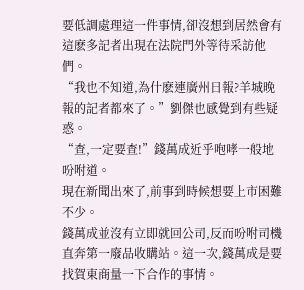要低調處理這一件事情,卻沒想到居然會有這麽多記者出現在法院門外等待采訪他們。
“我也不知道,為什麽連廣州日報?羊城晚報的記者都來了。”劉傑也感覺到有些疑惑。
“查,一定要查!”錢萬成近乎咆哮一般地吩咐道。
現在新聞出來了,前事到時候想要上市困難不少。
錢萬成並沒有立即就回公司,反而吩咐司機直奔第一廢品收購站。這一次,錢萬成是要找賀東商量一下合作的事情。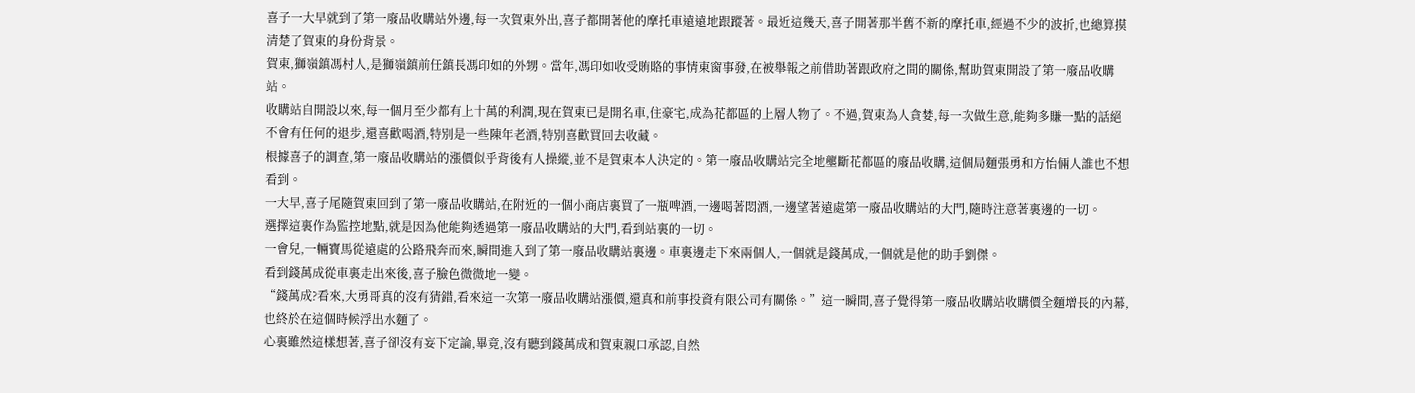喜子一大早就到了第一廢品收購站外邊,每一次賀東外出,喜子都開著他的摩托車遠遠地跟蹤著。最近這幾天,喜子開著那半舊不新的摩托車,經過不少的波折,也總算摸清楚了賀東的身份背景。
賀東,獅嶺鎮馮村人,是獅嶺鎮前任鎮長馮印如的外甥。當年,馮印如收受賄賂的事情東窗事發,在被舉報之前借助著跟政府之間的關係,幫助賀東開設了第一廢品收購站。
收購站自開設以來,每一個月至少都有上十萬的利潤,現在賀東已是開名車,住豪宅,成為花都區的上層人物了。不過,賀東為人貪婪,每一次做生意,能夠多賺一點的話絕不會有任何的退步,還喜歡喝酒,特別是一些陳年老酒,特別喜歡買回去收藏。
根據喜子的調查,第一廢品收購站的漲價似乎背後有人操縱,並不是賀東本人決定的。第一廢品收購站完全地壟斷花都區的廢品收購,這個局麵張勇和方怡倆人誰也不想看到。
一大早,喜子尾隨賀東回到了第一廢品收購站,在附近的一個小商店裏買了一瓶啤酒,一邊喝著悶酒,一邊望著遠處第一廢品收購站的大門,隨時注意著裏邊的一切。
選擇這裏作為監控地點,就是因為他能夠透過第一廢品收購站的大門,看到站裏的一切。
一會兒,一輛寶馬從遠處的公路飛奔而來,瞬間進入到了第一廢品收購站裏邊。車裏邊走下來兩個人,一個就是錢萬成,一個就是他的助手劉傑。
看到錢萬成從車裏走出來後,喜子臉色微微地一變。
“錢萬成?看來,大勇哥真的沒有猜錯,看來這一次第一廢品收購站漲價,還真和前事投資有限公司有關係。”這一瞬間,喜子覺得第一廢品收購站收購價全麵增長的內幕,也終於在這個時候浮出水麵了。
心裏雖然這樣想著,喜子卻沒有妄下定論,畢竟,沒有聽到錢萬成和賀東親口承認,自然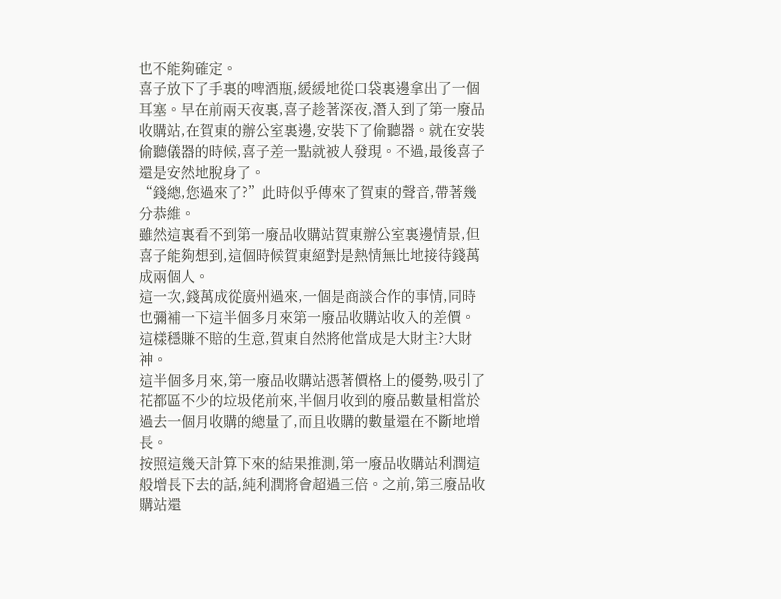也不能夠確定。
喜子放下了手裏的啤酒瓶,緩緩地從口袋裏邊拿出了一個耳塞。早在前兩天夜裏,喜子趁著深夜,潛入到了第一廢品收購站,在賀東的辦公室裏邊,安裝下了偷聽器。就在安裝偷聽儀器的時候,喜子差一點就被人發現。不過,最後喜子還是安然地脫身了。
“錢總,您過來了?”此時似乎傳來了賀東的聲音,帶著幾分恭維。
雖然這裏看不到第一廢品收購站賀東辦公室裏邊情景,但喜子能夠想到,這個時候賀東絕對是熱情無比地接待錢萬成兩個人。
這一次,錢萬成從廣州過來,一個是商談合作的事情,同時也彌補一下這半個多月來第一廢品收購站收入的差價。這樣穩賺不賠的生意,賀東自然將他當成是大財主?大財神。
這半個多月來,第一廢品收購站憑著價格上的優勢,吸引了花都區不少的垃圾佬前來,半個月收到的廢品數量相當於過去一個月收購的總量了,而且收購的數量還在不斷地增長。
按照這幾天計算下來的結果推測,第一廢品收購站利潤這般增長下去的話,純利潤將會超過三倍。之前,第三廢品收購站還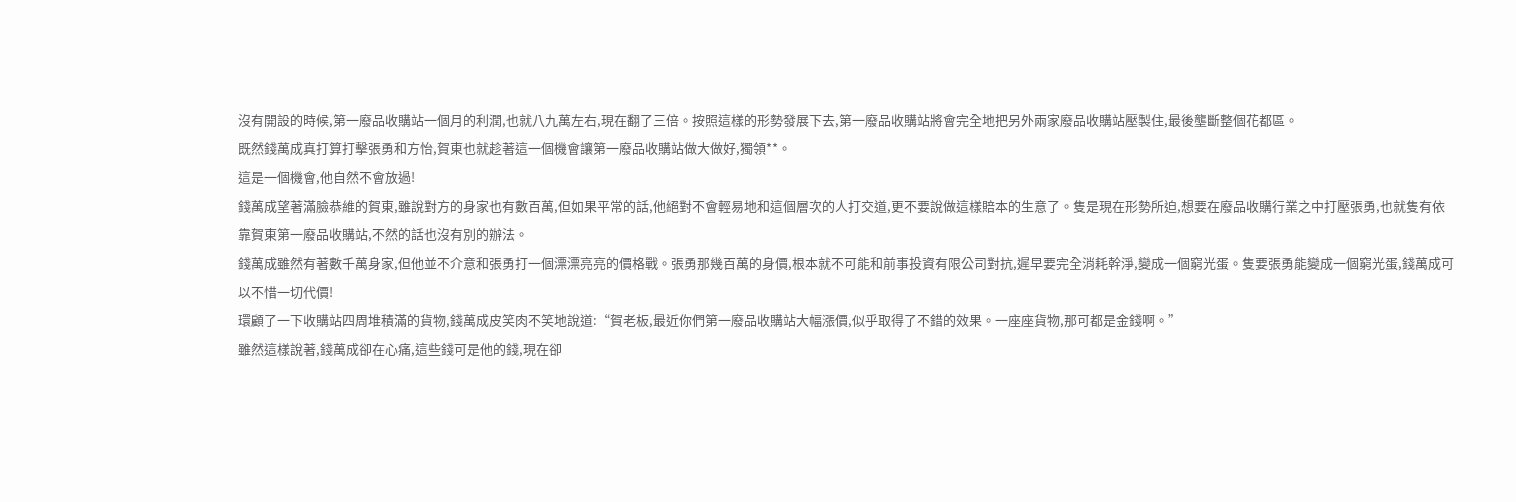沒有開設的時候,第一廢品收購站一個月的利潤,也就八九萬左右,現在翻了三倍。按照這樣的形勢發展下去,第一廢品收購站將會完全地把另外兩家廢品收購站壓製住,最後壟斷整個花都區。
既然錢萬成真打算打擊張勇和方怡,賀東也就趁著這一個機會讓第一廢品收購站做大做好,獨領**。
這是一個機會,他自然不會放過!
錢萬成望著滿臉恭維的賀東,雖說對方的身家也有數百萬,但如果平常的話,他絕對不會輕易地和這個層次的人打交道,更不要說做這樣賠本的生意了。隻是現在形勢所迫,想要在廢品收購行業之中打壓張勇,也就隻有依靠賀東第一廢品收購站,不然的話也沒有別的辦法。
錢萬成雖然有著數千萬身家,但他並不介意和張勇打一個漂漂亮亮的價格戰。張勇那幾百萬的身價,根本就不可能和前事投資有限公司對抗,遲早要完全消耗幹淨,變成一個窮光蛋。隻要張勇能變成一個窮光蛋,錢萬成可以不惜一切代價!
環顧了一下收購站四周堆積滿的貨物,錢萬成皮笑肉不笑地說道:“賀老板,最近你們第一廢品收購站大幅漲價,似乎取得了不錯的效果。一座座貨物,那可都是金錢啊。”
雖然這樣說著,錢萬成卻在心痛,這些錢可是他的錢,現在卻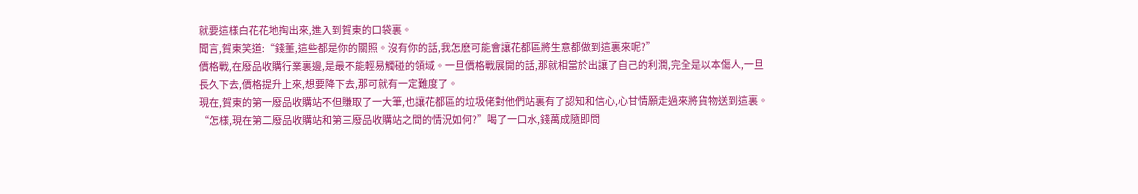就要這樣白花花地掏出來,進入到賀東的口袋裏。
聞言,賀東笑道:“錢董,這些都是你的關照。沒有你的話,我怎麽可能會讓花都區將生意都做到這裏來呢?”
價格戰,在廢品收購行業裏邊,是最不能輕易觸碰的領域。一旦價格戰展開的話,那就相當於出讓了自己的利潤,完全是以本傷人,一旦長久下去,價格提升上來,想要降下去,那可就有一定難度了。
現在,賀東的第一廢品收購站不但賺取了一大筆,也讓花都區的垃圾佬對他們站裏有了認知和信心,心甘情願走過來將貨物送到這裏。
“怎樣,現在第二廢品收購站和第三廢品收購站之間的情況如何?”喝了一口水,錢萬成隨即問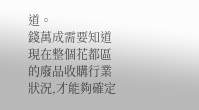道。
錢萬成需要知道現在整個花都區的廢品收購行業狀況,才能夠確定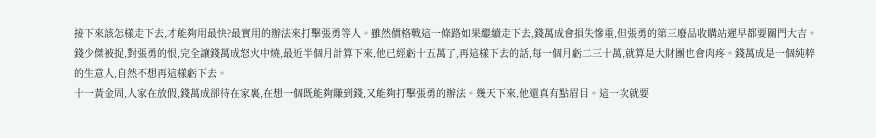接下來該怎樣走下去,才能夠用最快?最實用的辦法來打擊張勇等人。雖然價格戰這一條路如果繼續走下去,錢萬成會損失慘重,但張勇的第三廢品收購站遲早都要關門大吉。
錢少傑被捉,對張勇的恨,完全讓錢萬成怒火中燒,最近半個月計算下來,他已經虧十五萬了,再這樣下去的話,每一個月虧二三十萬,就算是大財團也會肉疼。錢萬成是一個純粹的生意人,自然不想再這樣虧下去。
十一黃金周,人家在放假,錢萬成卻待在家裏,在想一個既能夠賺到錢,又能夠打擊張勇的辦法。幾天下來,他還真有點眉目。這一次就要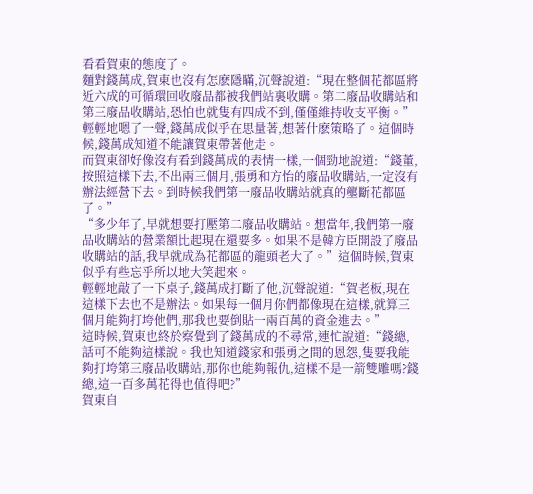看看賀東的態度了。
麵對錢萬成,賀東也沒有怎麽隱瞞,沉聲說道:“現在整個花都區將近六成的可循環回收廢品都被我們站裏收購。第二廢品收購站和第三廢品收購站,恐怕也就隻有四成不到,僅僅維持收支平衡。”
輕輕地嗯了一聲,錢萬成似乎在思量著,想著什麽策略了。這個時候,錢萬成知道不能讓賀東帶著他走。
而賀東卻好像沒有看到錢萬成的表情一樣,一個勁地說道:“錢董,按照這樣下去,不出兩三個月,張勇和方怡的廢品收購站,一定沒有辦法經營下去。到時候我們第一廢品收購站就真的壟斷花都區了。”
“多少年了,早就想要打壓第二廢品收購站。想當年,我們第一廢品收購站的營業額比起現在還要多。如果不是韓方臣開設了廢品收購站的話,我早就成為花都區的龍頭老大了。”這個時候,賀東似乎有些忘乎所以地大笑起來。
輕輕地敲了一下桌子,錢萬成打斷了他,沉聲說道:“賀老板,現在這樣下去也不是辦法。如果每一個月你們都像現在這樣,就算三個月能夠打垮他們,那我也要倒貼一兩百萬的資金進去。”
這時候,賀東也終於察覺到了錢萬成的不尋常,連忙說道:“錢總,話可不能夠這樣說。我也知道錢家和張勇之間的恩怨,隻要我能夠打垮第三廢品收購站,那你也能夠報仇,這樣不是一箭雙雕嗎?錢總,這一百多萬花得也值得吧?”
賀東自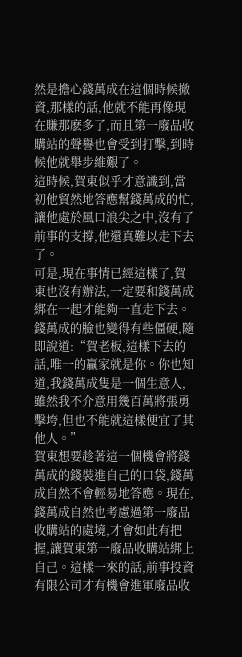然是擔心錢萬成在這個時候撤資,那樣的話,他就不能再像現在賺那麽多了,而且第一廢品收購站的聲譽也會受到打擊,到時候他就舉步維艱了。
這時候,賀東似乎才意識到,當初他貿然地答應幫錢萬成的忙,讓他處於風口浪尖之中,沒有了前事的支撐,他還真難以走下去了。
可是,現在事情已經這樣了,賀東也沒有辦法,一定要和錢萬成綁在一起才能夠一直走下去。
錢萬成的臉也變得有些僵硬,隨即說道:“賀老板,這樣下去的話,唯一的贏家就是你。你也知道,我錢萬成隻是一個生意人,雖然我不介意用幾百萬將張勇擊垮,但也不能就這樣便宜了其他人。”
賀東想要趁著這一個機會將錢萬成的錢裝進自己的口袋,錢萬成自然不會輕易地答應。現在,錢萬成自然也考慮過第一廢品收購站的處境,才會如此有把握,讓賀東第一廢品收購站綁上自己。這樣一來的話,前事投資有限公司才有機會進軍廢品收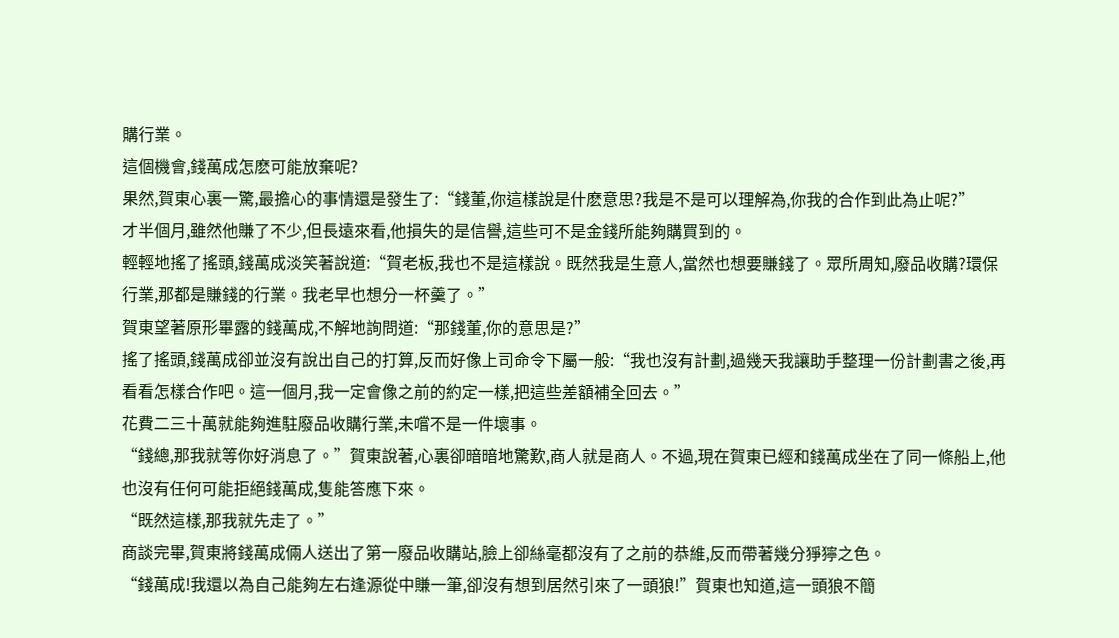購行業。
這個機會,錢萬成怎麽可能放棄呢?
果然,賀東心裏一驚,最擔心的事情還是發生了:“錢董,你這樣說是什麽意思?我是不是可以理解為,你我的合作到此為止呢?”
才半個月,雖然他賺了不少,但長遠來看,他損失的是信譽,這些可不是金錢所能夠購買到的。
輕輕地搖了搖頭,錢萬成淡笑著說道:“賀老板,我也不是這樣說。既然我是生意人,當然也想要賺錢了。眾所周知,廢品收購?環保行業,那都是賺錢的行業。我老早也想分一杯羹了。”
賀東望著原形畢露的錢萬成,不解地詢問道:“那錢董,你的意思是?”
搖了搖頭,錢萬成卻並沒有說出自己的打算,反而好像上司命令下屬一般:“我也沒有計劃,過幾天我讓助手整理一份計劃書之後,再看看怎樣合作吧。這一個月,我一定會像之前的約定一樣,把這些差額補全回去。”
花費二三十萬就能夠進駐廢品收購行業,未嚐不是一件壞事。
“錢總,那我就等你好消息了。”賀東說著,心裏卻暗暗地驚歎,商人就是商人。不過,現在賀東已經和錢萬成坐在了同一條船上,他也沒有任何可能拒絕錢萬成,隻能答應下來。
“既然這樣,那我就先走了。”
商談完畢,賀東將錢萬成倆人送出了第一廢品收購站,臉上卻絲毫都沒有了之前的恭維,反而帶著幾分猙獰之色。
“錢萬成!我還以為自己能夠左右逢源從中賺一筆,卻沒有想到居然引來了一頭狼!”賀東也知道,這一頭狼不簡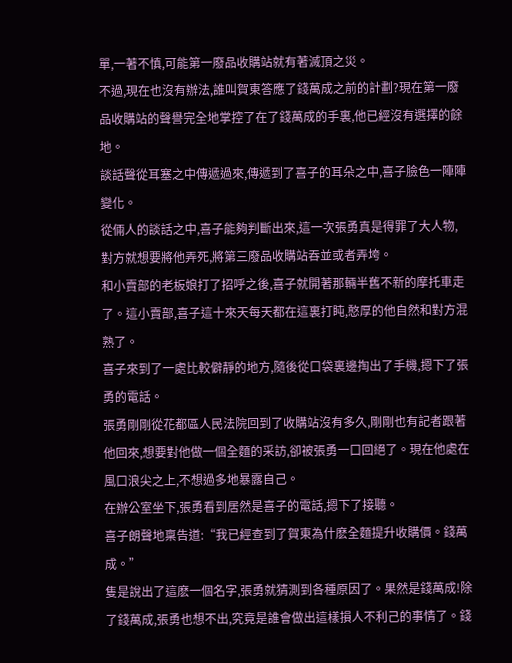單,一著不慎,可能第一廢品收購站就有著滅頂之災。
不過,現在也沒有辦法,誰叫賀東答應了錢萬成之前的計劃?現在第一廢品收購站的聲譽完全地掌控了在了錢萬成的手裏,他已經沒有選擇的餘地。
談話聲從耳塞之中傳遞過來,傳遞到了喜子的耳朵之中,喜子臉色一陣陣變化。
從倆人的談話之中,喜子能夠判斷出來,這一次張勇真是得罪了大人物,對方就想要將他弄死,將第三廢品收購站吞並或者弄垮。
和小賣部的老板娘打了招呼之後,喜子就開著那輛半舊不新的摩托車走了。這小賣部,喜子這十來天每天都在這裏打盹,憨厚的他自然和對方混熟了。
喜子來到了一處比較僻靜的地方,隨後從口袋裏邊掏出了手機,摁下了張勇的電話。
張勇剛剛從花都區人民法院回到了收購站沒有多久,剛剛也有記者跟著他回來,想要對他做一個全麵的采訪,卻被張勇一口回絕了。現在他處在風口浪尖之上,不想過多地暴露自己。
在辦公室坐下,張勇看到居然是喜子的電話,摁下了接聽。
喜子朗聲地稟告道:“我已經查到了賀東為什麽全麵提升收購價。錢萬成。”
隻是說出了這麽一個名字,張勇就猜測到各種原因了。果然是錢萬成!除了錢萬成,張勇也想不出,究竟是誰會做出這樣損人不利己的事情了。錢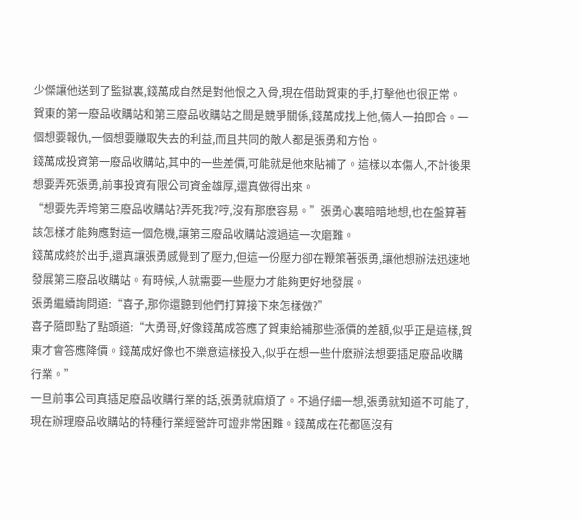少傑讓他送到了監獄裏,錢萬成自然是對他恨之入骨,現在借助賀東的手,打擊他也很正常。
賀東的第一廢品收購站和第三廢品收購站之間是競爭關係,錢萬成找上他,倆人一拍即合。一個想要報仇,一個想要賺取失去的利益,而且共同的敵人都是張勇和方怡。
錢萬成投資第一廢品收購站,其中的一些差價,可能就是他來貼補了。這樣以本傷人,不計後果想要弄死張勇,前事投資有限公司資金雄厚,還真做得出來。
“想要先弄垮第三廢品收購站?弄死我?哼,沒有那麽容易。”張勇心裏暗暗地想,也在盤算著該怎樣才能夠應對這一個危機,讓第三廢品收購站渡過這一次磨難。
錢萬成終於出手,還真讓張勇感覺到了壓力,但這一份壓力卻在鞭策著張勇,讓他想辦法迅速地發展第三廢品收購站。有時候,人就需要一些壓力才能夠更好地發展。
張勇繼續詢問道:“喜子,那你還聽到他們打算接下來怎樣做?”
喜子隨即點了點頭道:“大勇哥,好像錢萬成答應了賀東給補那些漲價的差額,似乎正是這樣,賀東才會答應降價。錢萬成好像也不樂意這樣投入,似乎在想一些什麽辦法想要插足廢品收購行業。”
一旦前事公司真插足廢品收購行業的話,張勇就麻煩了。不過仔細一想,張勇就知道不可能了,現在辦理廢品收購站的特種行業經營許可證非常困難。錢萬成在花都區沒有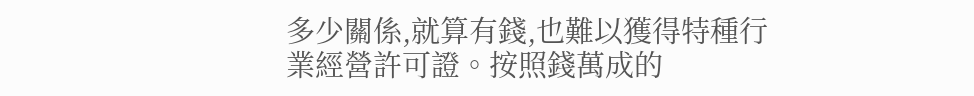多少關係,就算有錢,也難以獲得特種行業經營許可證。按照錢萬成的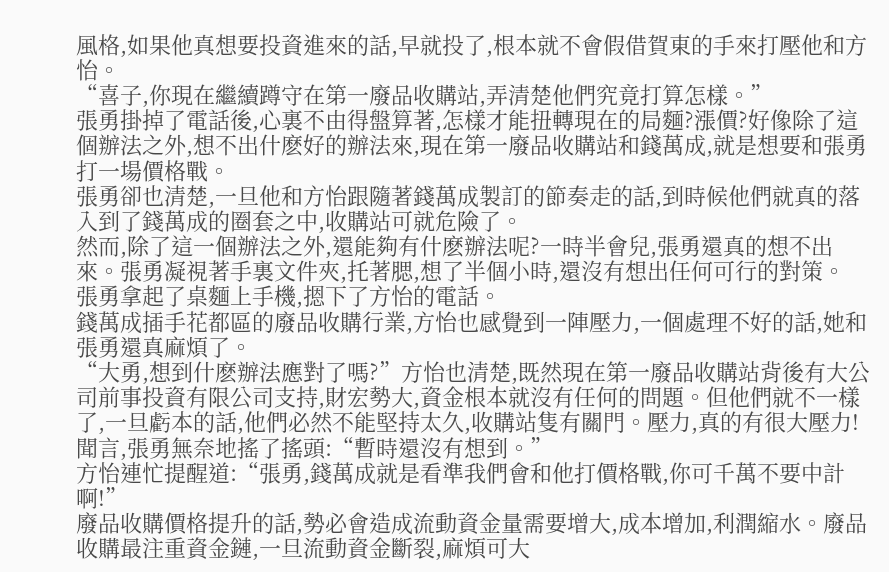風格,如果他真想要投資進來的話,早就投了,根本就不會假借賀東的手來打壓他和方怡。
“喜子,你現在繼續蹲守在第一廢品收購站,弄清楚他們究竟打算怎樣。”
張勇掛掉了電話後,心裏不由得盤算著,怎樣才能扭轉現在的局麵?漲價?好像除了這個辦法之外,想不出什麽好的辦法來,現在第一廢品收購站和錢萬成,就是想要和張勇打一場價格戰。
張勇卻也清楚,一旦他和方怡跟隨著錢萬成製訂的節奏走的話,到時候他們就真的落入到了錢萬成的圈套之中,收購站可就危險了。
然而,除了這一個辦法之外,還能夠有什麽辦法呢?一時半會兒,張勇還真的想不出來。張勇凝視著手裏文件夾,托著腮,想了半個小時,還沒有想出任何可行的對策。
張勇拿起了桌麵上手機,摁下了方怡的電話。
錢萬成插手花都區的廢品收購行業,方怡也感覺到一陣壓力,一個處理不好的話,她和張勇還真麻煩了。
“大勇,想到什麽辦法應對了嗎?”方怡也清楚,既然現在第一廢品收購站背後有大公司前事投資有限公司支持,財宏勢大,資金根本就沒有任何的問題。但他們就不一樣了,一旦虧本的話,他們必然不能堅持太久,收購站隻有關門。壓力,真的有很大壓力!
聞言,張勇無奈地搖了搖頭:“暫時還沒有想到。”
方怡連忙提醒道:“張勇,錢萬成就是看準我們會和他打價格戰,你可千萬不要中計啊!”
廢品收購價格提升的話,勢必會造成流動資金量需要增大,成本增加,利潤縮水。廢品收購最注重資金鏈,一旦流動資金斷裂,麻煩可大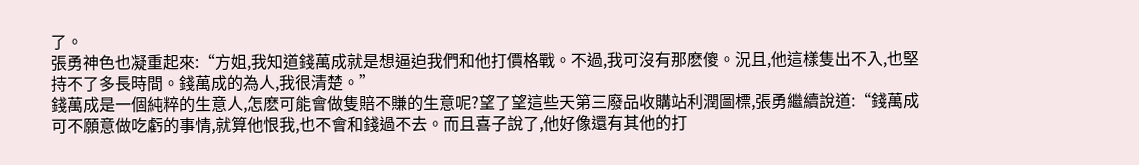了。
張勇神色也凝重起來:“方姐,我知道錢萬成就是想逼迫我們和他打價格戰。不過,我可沒有那麽傻。況且,他這樣隻出不入,也堅持不了多長時間。錢萬成的為人,我很清楚。”
錢萬成是一個純粹的生意人,怎麽可能會做隻賠不賺的生意呢?望了望這些天第三廢品收購站利潤圖標,張勇繼續說道:“錢萬成可不願意做吃虧的事情,就算他恨我,也不會和錢過不去。而且喜子說了,他好像還有其他的打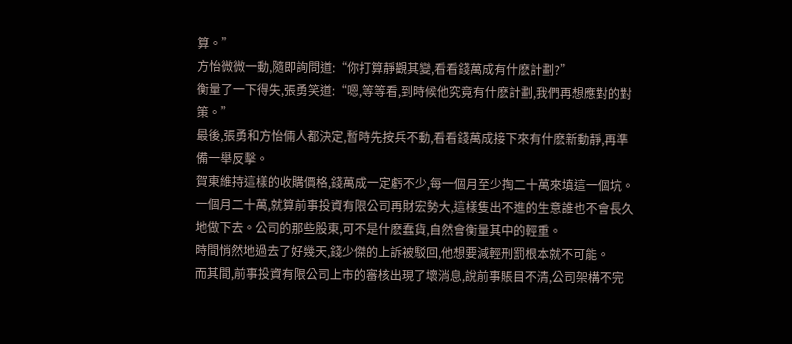算。”
方怡微微一動,隨即詢問道:“你打算靜觀其變,看看錢萬成有什麽計劃?”
衡量了一下得失,張勇笑道:“嗯,等等看,到時候他究竟有什麽計劃,我們再想應對的對策。”
最後,張勇和方怡倆人都決定,暫時先按兵不動,看看錢萬成接下來有什麽新動靜,再準備一舉反擊。
賀東維持這樣的收購價格,錢萬成一定虧不少,每一個月至少掏二十萬來填這一個坑。一個月二十萬,就算前事投資有限公司再財宏勢大,這樣隻出不進的生意誰也不會長久地做下去。公司的那些股東,可不是什麽蠢貨,自然會衡量其中的輕重。
時間悄然地過去了好幾天,錢少傑的上訴被駁回,他想要減輕刑罰根本就不可能。
而其間,前事投資有限公司上市的審核出現了壞消息,說前事賬目不清,公司架構不完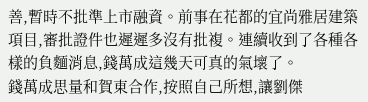善,暫時不批準上市融資。前事在花都的宜尚雅居建築項目,審批證件也遲遲多沒有批複。連續收到了各種各樣的負麵消息,錢萬成這幾天可真的氣壞了。
錢萬成思量和賀東合作,按照自己所想,讓劉傑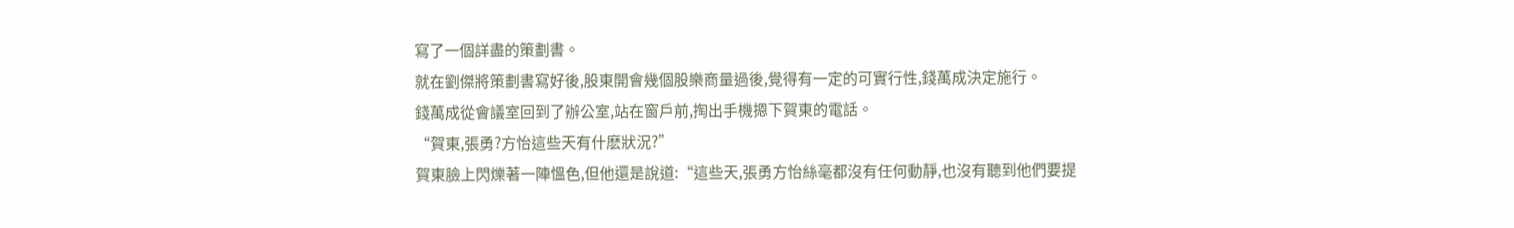寫了一個詳盡的策劃書。
就在劉傑將策劃書寫好後,股東開會幾個股樂商量過後,覺得有一定的可實行性,錢萬成決定施行。
錢萬成從會議室回到了辦公室,站在窗戶前,掏出手機摁下賀東的電話。
“賀東,張勇?方怡這些天有什麽狀況?”
賀東臉上閃爍著一陣慍色,但他還是說道:“這些天,張勇方怡絲毫都沒有任何動靜,也沒有聽到他們要提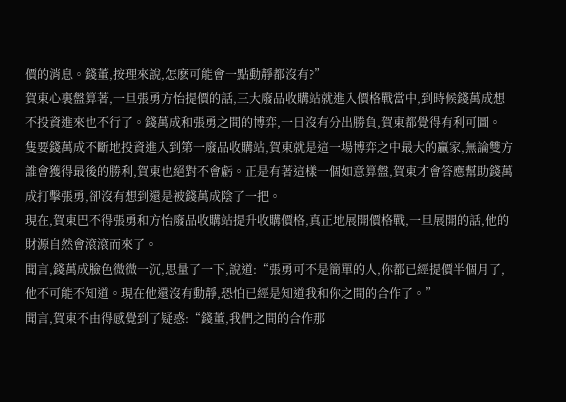價的消息。錢董,按理來說,怎麽可能會一點動靜都沒有?”
賀東心裏盤算著,一旦張勇方怡提價的話,三大廢品收購站就進入價格戰當中,到時候錢萬成想不投資進來也不行了。錢萬成和張勇之間的博弈,一日沒有分出勝負,賀東都覺得有利可圖。
隻要錢萬成不斷地投資進入到第一廢品收購站,賀東就是這一場博弈之中最大的贏家,無論雙方誰會獲得最後的勝利,賀東也絕對不會虧。正是有著這樣一個如意算盤,賀東才會答應幫助錢萬成打擊張勇,卻沒有想到還是被錢萬成陰了一把。
現在,賀東巴不得張勇和方怡廢品收購站提升收購價格,真正地展開價格戰,一旦展開的話,他的財源自然會滾滾而來了。
聞言,錢萬成臉色微微一沉,思量了一下,說道:“張勇可不是簡單的人,你都已經提價半個月了,他不可能不知道。現在他還沒有動靜,恐怕已經是知道我和你之間的合作了。”
聞言,賀東不由得感覺到了疑惑:“錢董,我們之間的合作那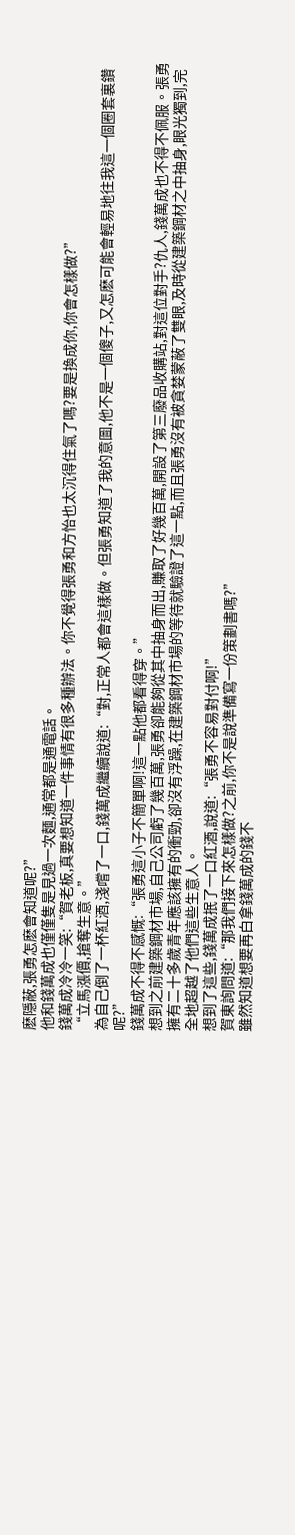麽隱蔽,張勇怎麽會知道呢?”
他和錢萬成也僅僅隻是見過一次麵,通常都是通電話。
錢萬成冷冷一笑:“賀老板,真要想知道一件事情有很多種辦法。你不覺得張勇和方怡也太沉得住氣了嗎?要是換成你,你會怎樣做?”
“立馬漲價,搶奪生意。”
為自己倒了一杯紅酒,淺嚐了一口,錢萬成繼續說道:“對,正常人都會這樣做。但張勇知道了我的意圖,他不是一個傻子,又怎麽可能會輕易地往我這一個圈套裏鑽呢?”
錢萬成不得不感慨:“張勇這小子不簡單啊!這一點他都看得穿。”
想到之前建築鋼材市場,自己公司虧了幾百萬,張勇卻能夠從其中抽身而出,賺取了好幾百萬,開設了第三廢品收購站,對這位對手?仇人,錢萬成也不得不佩服。張勇擁有二十多歲青年應該擁有的衝勁,卻沒有浮躁,在建築鋼材市場的等待就驗證了這一點,而且張勇沒有被貪婪蒙蔽了雙眼,及時從建築鋼材之中抽身,眼光獨到,完全地超越了他們這些生意人。
想到了這些,錢萬成抿了一口紅酒,說道:“張勇不容易對付啊!”
賀東詢問道:“那我們接下來怎樣做?之前,你不是說準備寫一份策劃書嗎?”
雖然知道想要再白拿錢萬成的錢不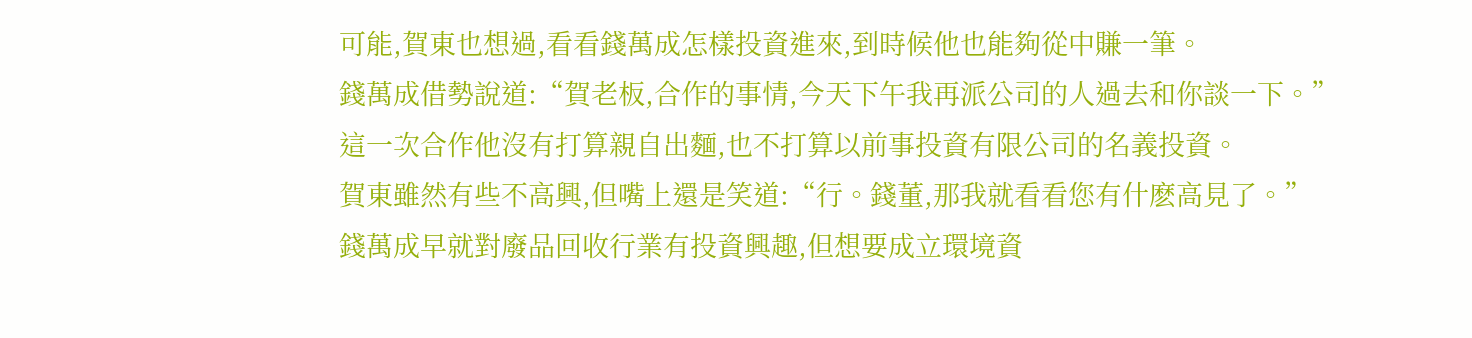可能,賀東也想過,看看錢萬成怎樣投資進來,到時候他也能夠從中賺一筆。
錢萬成借勢說道:“賀老板,合作的事情,今天下午我再派公司的人過去和你談一下。”
這一次合作他沒有打算親自出麵,也不打算以前事投資有限公司的名義投資。
賀東雖然有些不高興,但嘴上還是笑道:“行。錢董,那我就看看您有什麽高見了。”
錢萬成早就對廢品回收行業有投資興趣,但想要成立環境資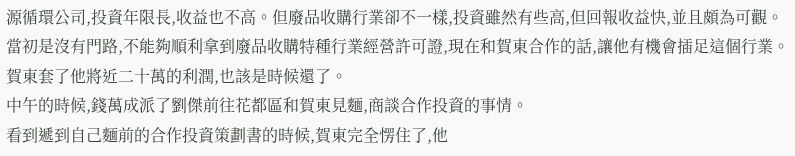源循環公司,投資年限長,收益也不高。但廢品收購行業卻不一樣,投資雖然有些高,但回報收益快,並且頗為可觀。
當初是沒有門路,不能夠順利拿到廢品收購特種行業經營許可證,現在和賀東合作的話,讓他有機會插足這個行業。賀東套了他將近二十萬的利潤,也該是時候還了。
中午的時候,錢萬成派了劉傑前往花都區和賀東見麵,商談合作投資的事情。
看到遞到自己麵前的合作投資策劃書的時候,賀東完全愣住了,他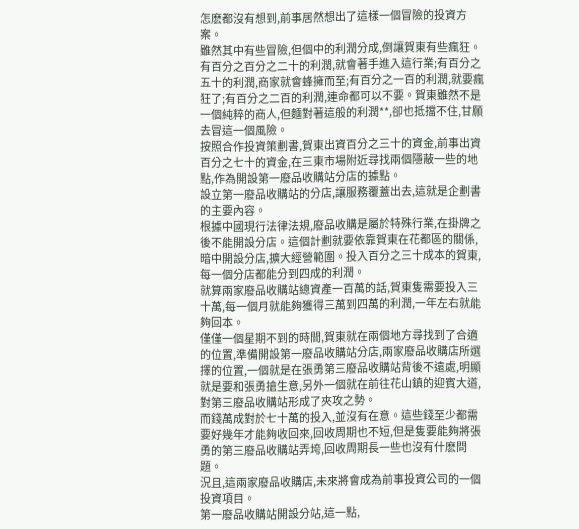怎麽都沒有想到,前事居然想出了這樣一個冒險的投資方案。
雖然其中有些冒險,但個中的利潤分成,倒讓賀東有些瘋狂。有百分之百分之二十的利潤,就會著手進入這行業;有百分之五十的利潤,商家就會蜂擁而至;有百分之一百的利潤,就要瘋狂了;有百分之二百的利潤,連命都可以不要。賀東雖然不是一個純粹的商人,但麵對著這般的利潤**,卻也抵擋不住,甘願去冒這一個風險。
按照合作投資策劃書,賀東出資百分之三十的資金,前事出資百分之七十的資金,在三東市場附近尋找兩個隱蔽一些的地點,作為開設第一廢品收購站分店的據點。
設立第一廢品收購站的分店,讓服務覆蓋出去,這就是企劃書的主要內容。
根據中國現行法律法規,廢品收購是屬於特殊行業,在掛牌之後不能開設分店。這個計劃就要依靠賀東在花都區的關係,暗中開設分店,擴大經營範圍。投入百分之三十成本的賀東,每一個分店都能分到四成的利潤。
就算兩家廢品收購站總資產一百萬的話,賀東隻需要投入三十萬,每一個月就能夠獲得三萬到四萬的利潤,一年左右就能夠回本。
僅僅一個星期不到的時間,賀東就在兩個地方尋找到了合適的位置,準備開設第一廢品收購站分店,兩家廢品收購店所選擇的位置,一個就是在張勇第三廢品收購站背後不遠處,明顯就是要和張勇搶生意,另外一個就在前往花山鎮的迎賓大道,對第三廢品收購站形成了夾攻之勢。
而錢萬成對於七十萬的投入,並沒有在意。這些錢至少都需要好幾年才能夠收回來,回收周期也不短,但是隻要能夠將張勇的第三廢品收購站弄垮,回收周期長一些也沒有什麽問題。
況且,這兩家廢品收購店,未來將會成為前事投資公司的一個投資項目。
第一廢品收購站開設分站,這一點,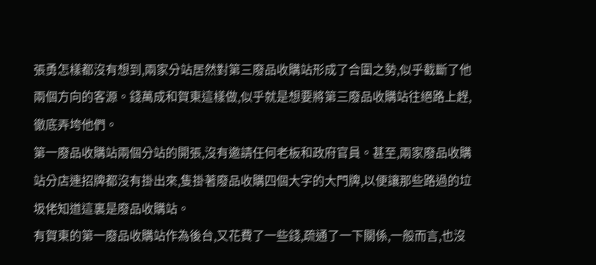張勇怎樣都沒有想到,兩家分站居然對第三廢品收購站形成了合圍之勢,似乎截斷了他兩個方向的客源。錢萬成和賀東這樣做,似乎就是想要將第三廢品收購站往絕路上趕,徹底弄垮他們。
第一廢品收購站兩個分站的開張,沒有邀請任何老板和政府官員。甚至,兩家廢品收購站分店連招牌都沒有掛出來,隻掛著廢品收購四個大字的大門牌,以便讓那些路過的垃圾佬知道這裏是廢品收購站。
有賀東的第一廢品收購站作為後台,又花費了一些錢,疏通了一下關係,一般而言,也沒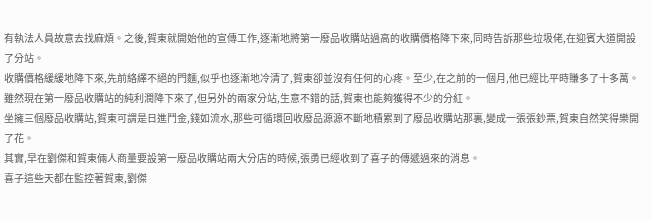有執法人員故意去找麻煩。之後,賀東就開始他的宣傳工作,逐漸地將第一廢品收購站過高的收購價格降下來,同時告訴那些垃圾佬,在迎賓大道開設了分站。
收購價格緩緩地降下來,先前絡繹不絕的門麵,似乎也逐漸地冷清了,賀東卻並沒有任何的心疼。至少,在之前的一個月,他已經比平時賺多了十多萬。雖然現在第一廢品收購站的純利潤降下來了,但另外的兩家分站,生意不錯的話,賀東也能夠獲得不少的分紅。
坐擁三個廢品收購站,賀東可謂是日進鬥金,錢如流水,那些可循環回收廢品源源不斷地積累到了廢品收購站那裏,變成一張張鈔票,賀東自然笑得樂開了花。
其實,早在劉傑和賀東倆人商量要設第一廢品收購站兩大分店的時候,張勇已經收到了喜子的傳遞過來的消息。
喜子這些天都在監控著賀東,劉傑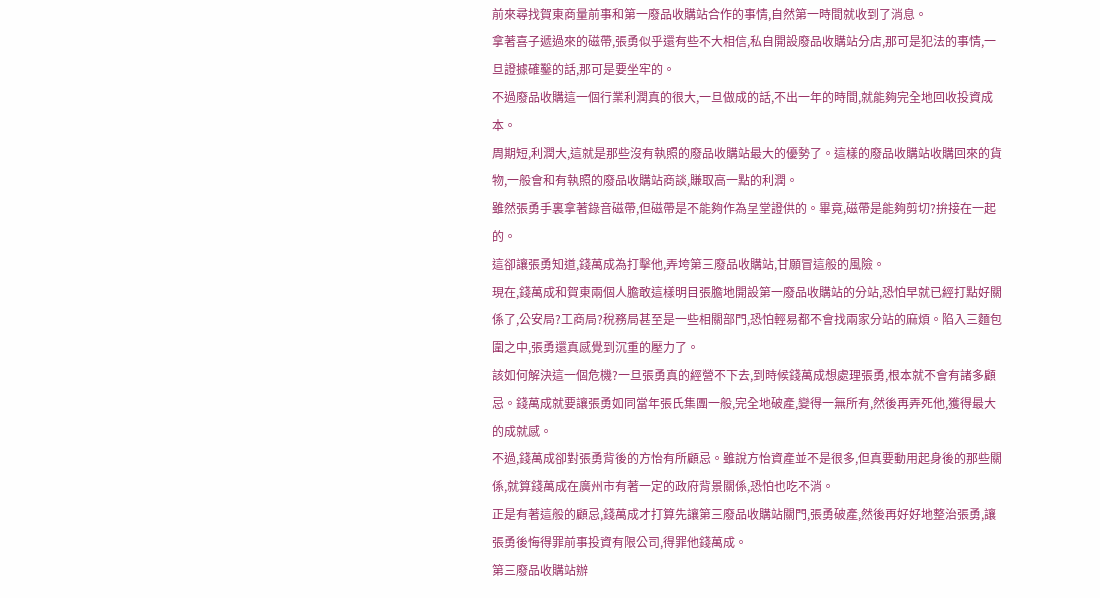前來尋找賀東商量前事和第一廢品收購站合作的事情,自然第一時間就收到了消息。
拿著喜子遞過來的磁帶,張勇似乎還有些不大相信,私自開設廢品收購站分店,那可是犯法的事情,一旦證據確鑿的話,那可是要坐牢的。
不過廢品收購這一個行業利潤真的很大,一旦做成的話,不出一年的時間,就能夠完全地回收投資成本。
周期短,利潤大,這就是那些沒有執照的廢品收購站最大的優勢了。這樣的廢品收購站收購回來的貨物,一般會和有執照的廢品收購站商談,賺取高一點的利潤。
雖然張勇手裏拿著錄音磁帶,但磁帶是不能夠作為呈堂證供的。畢竟,磁帶是能夠剪切?拚接在一起的。
這卻讓張勇知道,錢萬成為打擊他,弄垮第三廢品收購站,甘願冒這般的風險。
現在,錢萬成和賀東兩個人膽敢這樣明目張膽地開設第一廢品收購站的分站,恐怕早就已經打點好關係了,公安局?工商局?稅務局甚至是一些相關部門,恐怕輕易都不會找兩家分站的麻煩。陷入三麵包圍之中,張勇還真感覺到沉重的壓力了。
該如何解決這一個危機?一旦張勇真的經營不下去,到時候錢萬成想處理張勇,根本就不會有諸多顧忌。錢萬成就要讓張勇如同當年張氏集團一般,完全地破產,變得一無所有,然後再弄死他,獲得最大的成就感。
不過,錢萬成卻對張勇背後的方怡有所顧忌。雖說方怡資產並不是很多,但真要動用起身後的那些關係,就算錢萬成在廣州市有著一定的政府背景關係,恐怕也吃不消。
正是有著這般的顧忌,錢萬成才打算先讓第三廢品收購站關門,張勇破產,然後再好好地整治張勇,讓張勇後悔得罪前事投資有限公司,得罪他錢萬成。
第三廢品收購站辦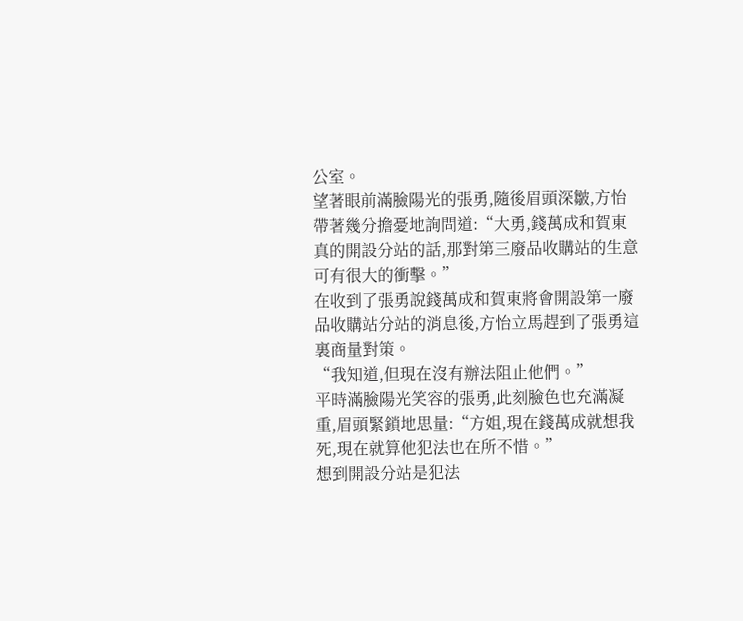公室。
望著眼前滿臉陽光的張勇,隨後眉頭深皺,方怡帶著幾分擔憂地詢問道:“大勇,錢萬成和賀東真的開設分站的話,那對第三廢品收購站的生意可有很大的衝擊。”
在收到了張勇說錢萬成和賀東將會開設第一廢品收購站分站的消息後,方怡立馬趕到了張勇這裏商量對策。
“我知道,但現在沒有辦法阻止他們。”
平時滿臉陽光笑容的張勇,此刻臉色也充滿凝重,眉頭緊鎖地思量:“方姐,現在錢萬成就想我死,現在就算他犯法也在所不惜。”
想到開設分站是犯法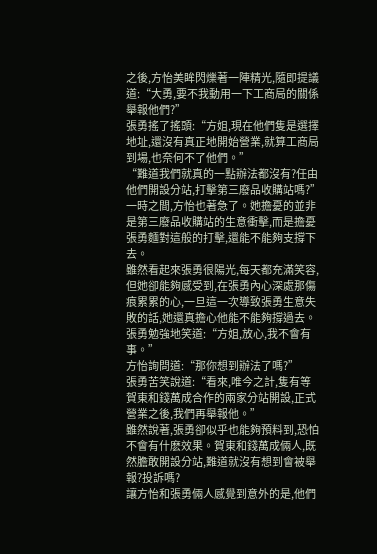之後,方怡美眸閃爍著一陣精光,隨即提議道:“大勇,要不我動用一下工商局的關係舉報他們?”
張勇搖了搖頭:“方姐,現在他們隻是選擇地址,還沒有真正地開始營業,就算工商局到場,也奈何不了他們。”
“難道我們就真的一點辦法都沒有?任由他們開設分站,打擊第三廢品收購站嗎?”一時之間,方怡也著急了。她擔憂的並非是第三廢品收購站的生意衝擊,而是擔憂張勇麵對這般的打擊,還能不能夠支撐下去。
雖然看起來張勇很陽光,每天都充滿笑容,但她卻能夠感受到,在張勇內心深處那傷痕累累的心,一旦這一次導致張勇生意失敗的話,她還真擔心他能不能夠撐過去。
張勇勉強地笑道:“方姐,放心,我不會有事。”
方怡詢問道:“那你想到辦法了嗎?”
張勇苦笑說道:“看來,唯今之計,隻有等賀東和錢萬成合作的兩家分站開設,正式營業之後,我們再舉報他。”
雖然說著,張勇卻似乎也能夠預料到,恐怕不會有什麽效果。賀東和錢萬成倆人,既然膽敢開設分站,難道就沒有想到會被舉報?投訴嗎?
讓方怡和張勇倆人感覺到意外的是,他們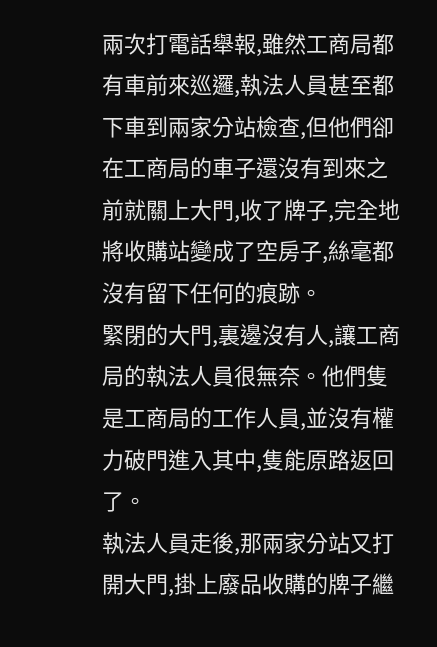兩次打電話舉報,雖然工商局都有車前來巡邏,執法人員甚至都下車到兩家分站檢查,但他們卻在工商局的車子還沒有到來之前就關上大門,收了牌子,完全地將收購站變成了空房子,絲毫都沒有留下任何的痕跡。
緊閉的大門,裏邊沒有人,讓工商局的執法人員很無奈。他們隻是工商局的工作人員,並沒有權力破門進入其中,隻能原路返回了。
執法人員走後,那兩家分站又打開大門,掛上廢品收購的牌子繼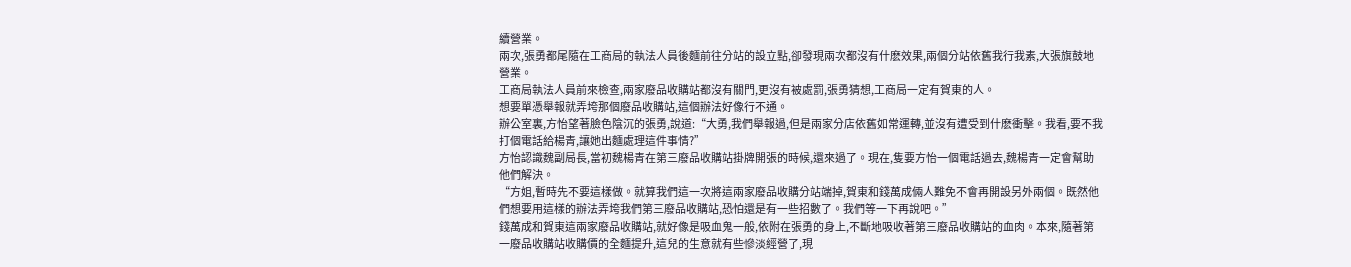續營業。
兩次,張勇都尾隨在工商局的執法人員後麵前往分站的設立點,卻發現兩次都沒有什麽效果,兩個分站依舊我行我素,大張旗鼓地營業。
工商局執法人員前來檢查,兩家廢品收購站都沒有關門,更沒有被處罰,張勇猜想,工商局一定有賀東的人。
想要單憑舉報就弄垮那個廢品收購站,這個辦法好像行不通。
辦公室裏,方怡望著臉色陰沉的張勇,說道:“大勇,我們舉報過,但是兩家分店依舊如常運轉,並沒有遭受到什麽衝擊。我看,要不我打個電話給楊青,讓她出麵處理這件事情?”
方怡認識魏副局長,當初魏楊青在第三廢品收購站掛牌開張的時候,還來過了。現在,隻要方怡一個電話過去,魏楊青一定會幫助他們解決。
“方姐,暫時先不要這樣做。就算我們這一次將這兩家廢品收購分站端掉,賀東和錢萬成倆人難免不會再開設另外兩個。既然他們想要用這樣的辦法弄垮我們第三廢品收購站,恐怕還是有一些招數了。我們等一下再說吧。”
錢萬成和賀東這兩家廢品收購站,就好像是吸血鬼一般,依附在張勇的身上,不斷地吸收著第三廢品收購站的血肉。本來,隨著第一廢品收購站收購價的全麵提升,這兒的生意就有些慘淡經營了,現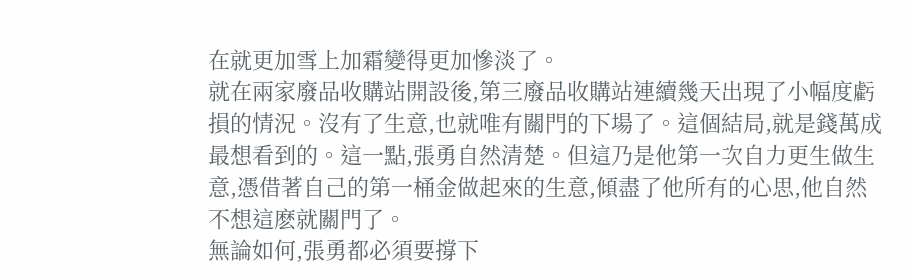在就更加雪上加霜變得更加慘淡了。
就在兩家廢品收購站開設後,第三廢品收購站連續幾天出現了小幅度虧損的情況。沒有了生意,也就唯有關門的下場了。這個結局,就是錢萬成最想看到的。這一點,張勇自然清楚。但這乃是他第一次自力更生做生意,憑借著自己的第一桶金做起來的生意,傾盡了他所有的心思,他自然不想這麽就關門了。
無論如何,張勇都必須要撐下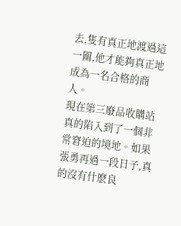去,隻有真正地渡過這一關,他才能夠真正地成為一名合格的商人。
現在第三廢品收購站真的陷入到了一個非常窘迫的境地。如果張勇再過一段日子,真的沒有什麽良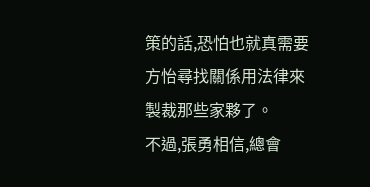策的話,恐怕也就真需要方怡尋找關係用法律來製裁那些家夥了。
不過,張勇相信,總會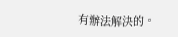有辦法解決的。